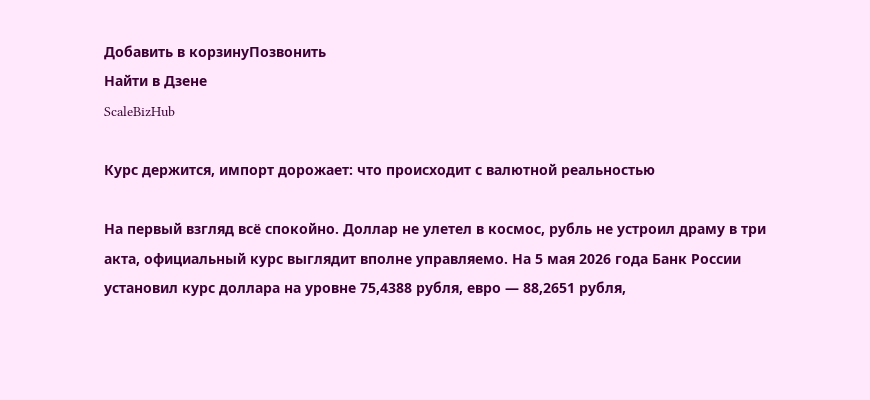Добавить в корзинуПозвонить
Найти в Дзене
ScaleBizHub

Курс держится, импорт дорожает: что происходит с валютной реальностью

На первый взгляд всё спокойно. Доллар не улетел в космос, рубль не устроил драму в три акта, официальный курс выглядит вполне управляемо. На 5 мая 2026 года Банк России установил курс доллара на уровне 75,4388 рубля, евро — 88,2651 рубля,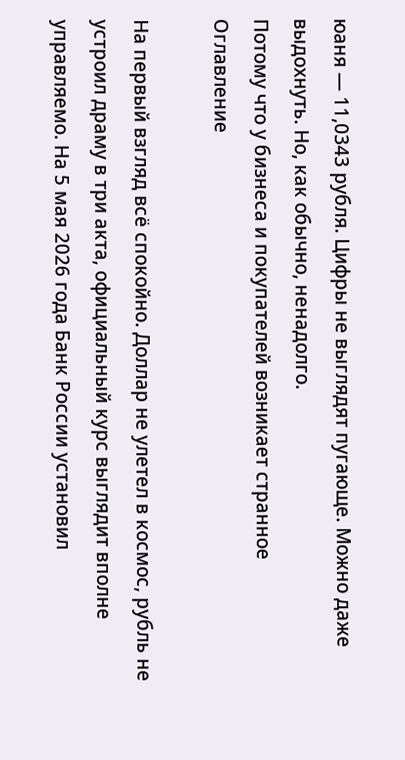юаня — 11,0343 рубля. Цифры не выглядят пугающе. Можно даже выдохнуть. Но, как обычно, ненадолго.
Потому что у бизнеса и покупателей возникает странное
Оглавление

На первый взгляд всё спокойно. Доллар не улетел в космос, рубль не устроил драму в три акта, официальный курс выглядит вполне управляемо. На 5 мая 2026 года Банк России установил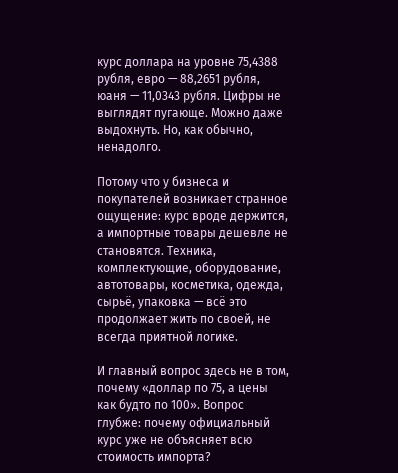курс доллара на уровне 75,4388 рубля, евро — 88,2651 рубля, юаня — 11,0343 рубля. Цифры не выглядят пугающе. Можно даже выдохнуть. Но, как обычно, ненадолго.

Потому что у бизнеса и покупателей возникает странное ощущение: курс вроде держится, а импортные товары дешевле не становятся. Техника, комплектующие, оборудование, автотовары, косметика, одежда, сырьё, упаковка — всё это продолжает жить по своей, не всегда приятной логике.

И главный вопрос здесь не в том, почему «доллар по 75, а цены как будто по 100». Вопрос глубже: почему официальный курс уже не объясняет всю стоимость импорта?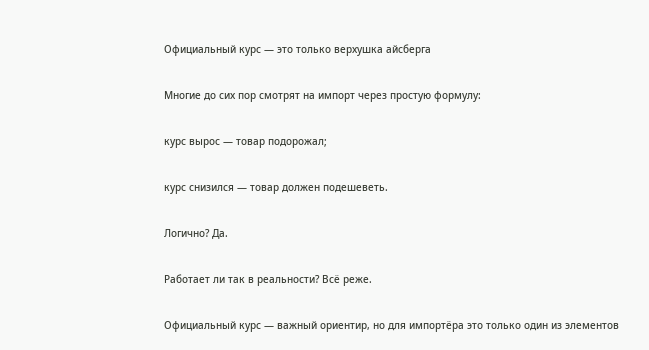Официальный курс — это только верхушка айсберга

Многие до сих пор смотрят на импорт через простую формулу:

курс вырос — товар подорожал;

курс снизился — товар должен подешеветь.

Логично? Да.

Работает ли так в реальности? Всё реже.

Официальный курс — важный ориентир, но для импортёра это только один из элементов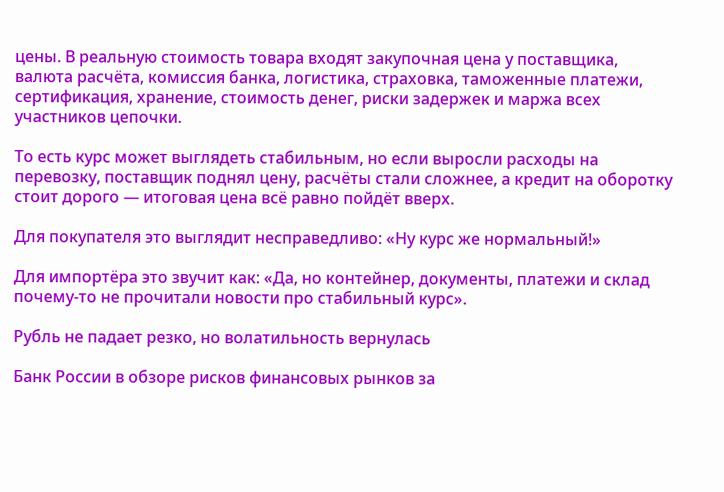цены. В реальную стоимость товара входят закупочная цена у поставщика, валюта расчёта, комиссия банка, логистика, страховка, таможенные платежи, сертификация, хранение, стоимость денег, риски задержек и маржа всех участников цепочки.

То есть курс может выглядеть стабильным, но если выросли расходы на перевозку, поставщик поднял цену, расчёты стали сложнее, а кредит на оборотку стоит дорого — итоговая цена всё равно пойдёт вверх.

Для покупателя это выглядит несправедливо: «Ну курс же нормальный!»

Для импортёра это звучит как: «Да, но контейнер, документы, платежи и склад почему-то не прочитали новости про стабильный курс».

Рубль не падает резко, но волатильность вернулась

Банк России в обзоре рисков финансовых рынков за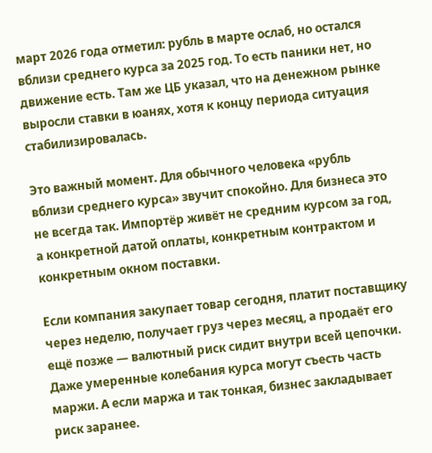март 2026 года отметил: рубль в марте ослаб, но остался вблизи среднего курса за 2025 год. То есть паники нет, но движение есть. Там же ЦБ указал, что на денежном рынке выросли ставки в юанях, хотя к концу периода ситуация стабилизировалась.

Это важный момент. Для обычного человека «рубль вблизи среднего курса» звучит спокойно. Для бизнеса это не всегда так. Импортёр живёт не средним курсом за год, а конкретной датой оплаты, конкретным контрактом и конкретным окном поставки.

Если компания закупает товар сегодня, платит поставщику через неделю, получает груз через месяц, а продаёт его ещё позже — валютный риск сидит внутри всей цепочки. Даже умеренные колебания курса могут съесть часть маржи. А если маржа и так тонкая, бизнес закладывает риск заранее.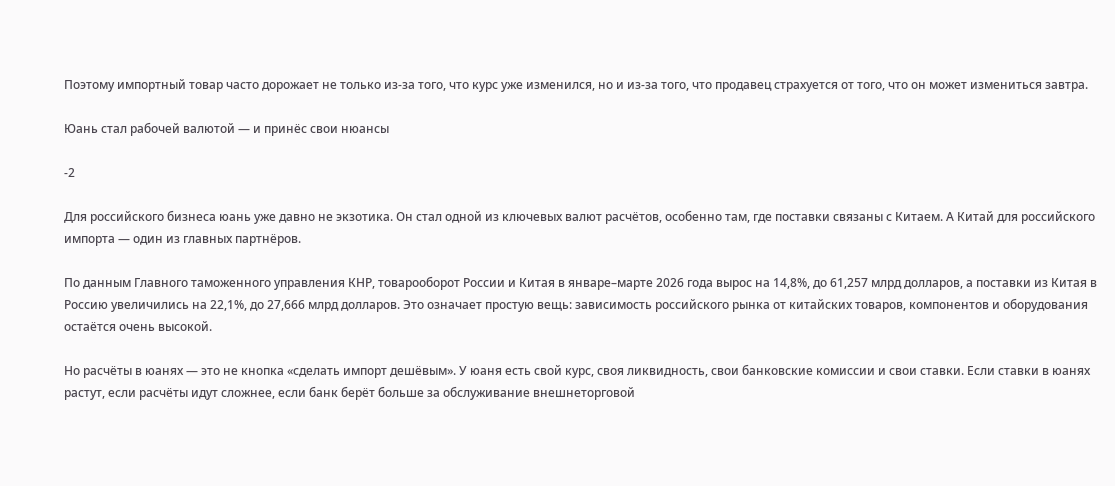Поэтому импортный товар часто дорожает не только из-за того, что курс уже изменился, но и из-за того, что продавец страхуется от того, что он может измениться завтра.

Юань стал рабочей валютой — и принёс свои нюансы

-2

Для российского бизнеса юань уже давно не экзотика. Он стал одной из ключевых валют расчётов, особенно там, где поставки связаны с Китаем. А Китай для российского импорта — один из главных партнёров.

По данным Главного таможенного управления КНР, товарооборот России и Китая в январе–марте 2026 года вырос на 14,8%, до 61,257 млрд долларов, а поставки из Китая в Россию увеличились на 22,1%, до 27,666 млрд долларов. Это означает простую вещь: зависимость российского рынка от китайских товаров, компонентов и оборудования остаётся очень высокой.

Но расчёты в юанях — это не кнопка «сделать импорт дешёвым». У юаня есть свой курс, своя ликвидность, свои банковские комиссии и свои ставки. Если ставки в юанях растут, если расчёты идут сложнее, если банк берёт больше за обслуживание внешнеторговой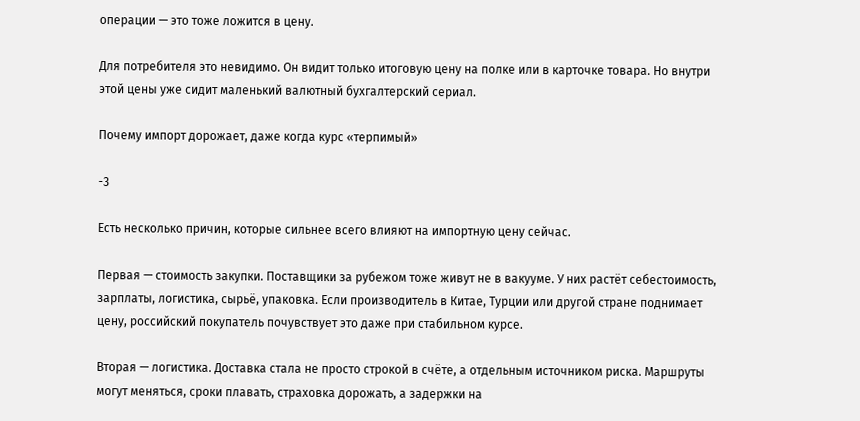операции — это тоже ложится в цену.

Для потребителя это невидимо. Он видит только итоговую цену на полке или в карточке товара. Но внутри этой цены уже сидит маленький валютный бухгалтерский сериал.

Почему импорт дорожает, даже когда курс «терпимый»

-3

Есть несколько причин, которые сильнее всего влияют на импортную цену сейчас.

Первая — стоимость закупки. Поставщики за рубежом тоже живут не в вакууме. У них растёт себестоимость, зарплаты, логистика, сырьё, упаковка. Если производитель в Китае, Турции или другой стране поднимает цену, российский покупатель почувствует это даже при стабильном курсе.

Вторая — логистика. Доставка стала не просто строкой в счёте, а отдельным источником риска. Маршруты могут меняться, сроки плавать, страховка дорожать, а задержки на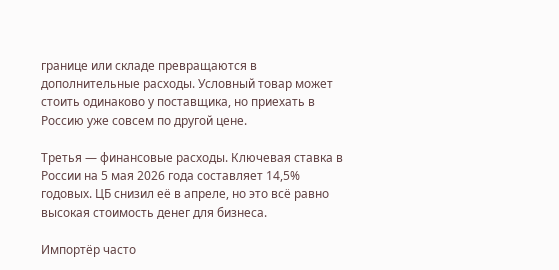границе или складе превращаются в дополнительные расходы. Условный товар может стоить одинаково у поставщика, но приехать в Россию уже совсем по другой цене.

Третья — финансовые расходы. Ключевая ставка в России на 5 мая 2026 года составляет 14,5% годовых. ЦБ снизил её в апреле, но это всё равно высокая стоимость денег для бизнеса.

Импортёр часто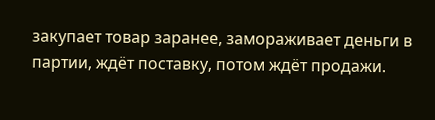закупает товар заранее, замораживает деньги в партии, ждёт поставку, потом ждёт продажи.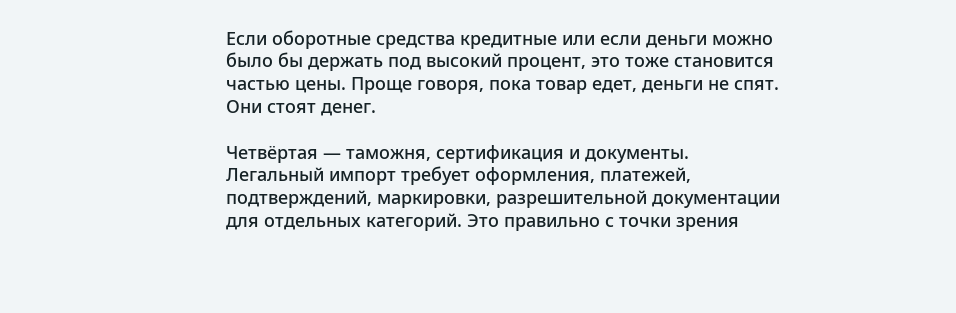Если оборотные средства кредитные или если деньги можно было бы держать под высокий процент, это тоже становится частью цены. Проще говоря, пока товар едет, деньги не спят. Они стоят денег.

Четвёртая — таможня, сертификация и документы. Легальный импорт требует оформления, платежей, подтверждений, маркировки, разрешительной документации для отдельных категорий. Это правильно с точки зрения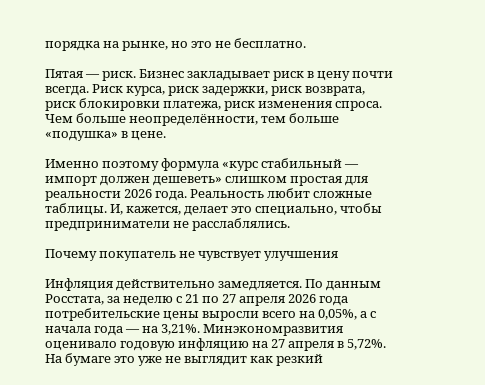порядка на рынке, но это не бесплатно.

Пятая — риск. Бизнес закладывает риск в цену почти всегда. Риск курса, риск задержки, риск возврата, риск блокировки платежа, риск изменения спроса. Чем больше неопределённости, тем больше «подушка» в цене.

Именно поэтому формула «курс стабильный — импорт должен дешеветь» слишком простая для реальности 2026 года. Реальность любит сложные таблицы. И, кажется, делает это специально, чтобы предприниматели не расслаблялись.

Почему покупатель не чувствует улучшения

Инфляция действительно замедляется. По данным Росстата, за неделю с 21 по 27 апреля 2026 года потребительские цены выросли всего на 0,05%, а с начала года — на 3,21%. Минэкономразвития оценивало годовую инфляцию на 27 апреля в 5,72%. На бумаге это уже не выглядит как резкий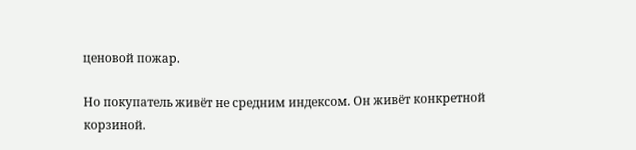ценовой пожар.

Но покупатель живёт не средним индексом. Он живёт конкретной корзиной.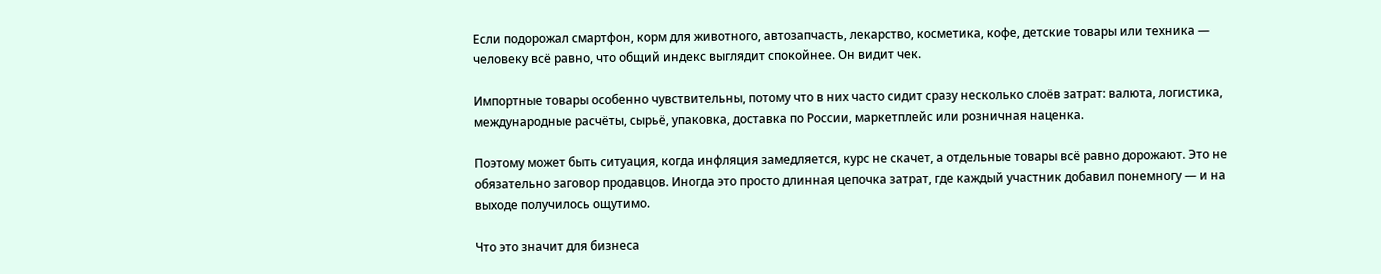Если подорожал смартфон, корм для животного, автозапчасть, лекарство, косметика, кофе, детские товары или техника — человеку всё равно, что общий индекс выглядит спокойнее. Он видит чек.

Импортные товары особенно чувствительны, потому что в них часто сидит сразу несколько слоёв затрат: валюта, логистика, международные расчёты, сырьё, упаковка, доставка по России, маркетплейс или розничная наценка.

Поэтому может быть ситуация, когда инфляция замедляется, курс не скачет, а отдельные товары всё равно дорожают. Это не обязательно заговор продавцов. Иногда это просто длинная цепочка затрат, где каждый участник добавил понемногу — и на выходе получилось ощутимо.

Что это значит для бизнеса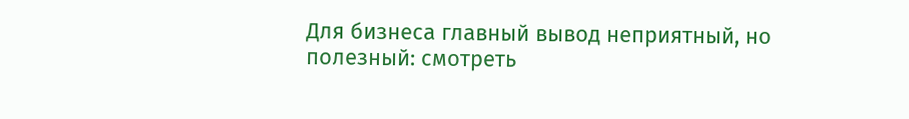Для бизнеса главный вывод неприятный, но полезный: смотреть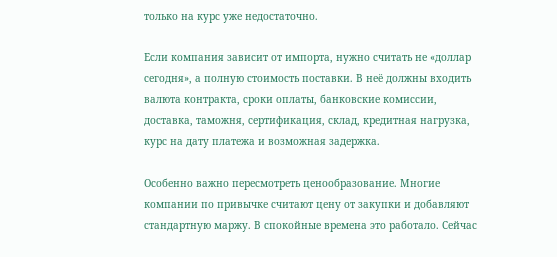только на курс уже недостаточно.

Если компания зависит от импорта, нужно считать не «доллар сегодня», а полную стоимость поставки. В неё должны входить валюта контракта, сроки оплаты, банковские комиссии, доставка, таможня, сертификация, склад, кредитная нагрузка, курс на дату платежа и возможная задержка.

Особенно важно пересмотреть ценообразование. Многие компании по привычке считают цену от закупки и добавляют стандартную маржу. В спокойные времена это работало. Сейчас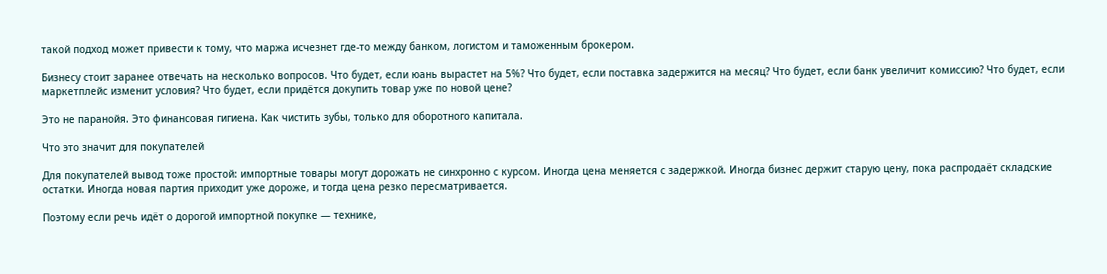такой подход может привести к тому, что маржа исчезнет где-то между банком, логистом и таможенным брокером.

Бизнесу стоит заранее отвечать на несколько вопросов. Что будет, если юань вырастет на 5%? Что будет, если поставка задержится на месяц? Что будет, если банк увеличит комиссию? Что будет, если маркетплейс изменит условия? Что будет, если придётся докупить товар уже по новой цене?

Это не паранойя. Это финансовая гигиена. Как чистить зубы, только для оборотного капитала.

Что это значит для покупателей

Для покупателей вывод тоже простой: импортные товары могут дорожать не синхронно с курсом. Иногда цена меняется с задержкой. Иногда бизнес держит старую цену, пока распродаёт складские остатки. Иногда новая партия приходит уже дороже, и тогда цена резко пересматривается.

Поэтому если речь идёт о дорогой импортной покупке — технике,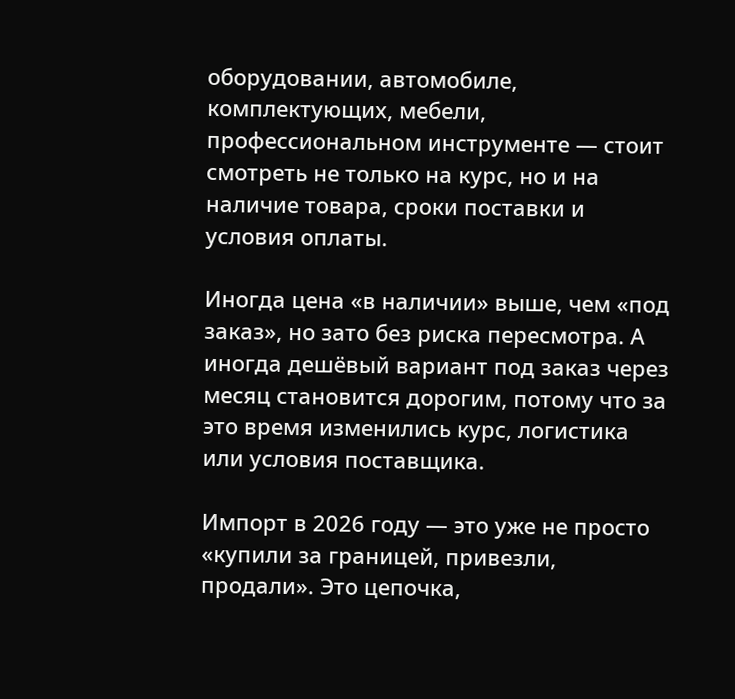оборудовании, автомобиле, комплектующих, мебели, профессиональном инструменте — стоит смотреть не только на курс, но и на наличие товара, сроки поставки и условия оплаты.

Иногда цена «в наличии» выше, чем «под заказ», но зато без риска пересмотра. А иногда дешёвый вариант под заказ через месяц становится дорогим, потому что за это время изменились курс, логистика или условия поставщика.

Импорт в 2026 году — это уже не просто «купили за границей, привезли, продали». Это цепочка,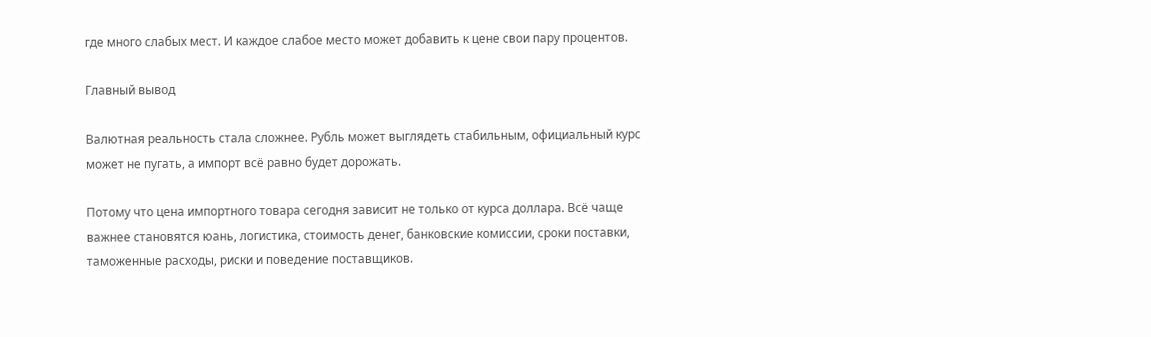где много слабых мест. И каждое слабое место может добавить к цене свои пару процентов.

Главный вывод

Валютная реальность стала сложнее. Рубль может выглядеть стабильным, официальный курс может не пугать, а импорт всё равно будет дорожать.

Потому что цена импортного товара сегодня зависит не только от курса доллара. Всё чаще важнее становятся юань, логистика, стоимость денег, банковские комиссии, сроки поставки, таможенные расходы, риски и поведение поставщиков.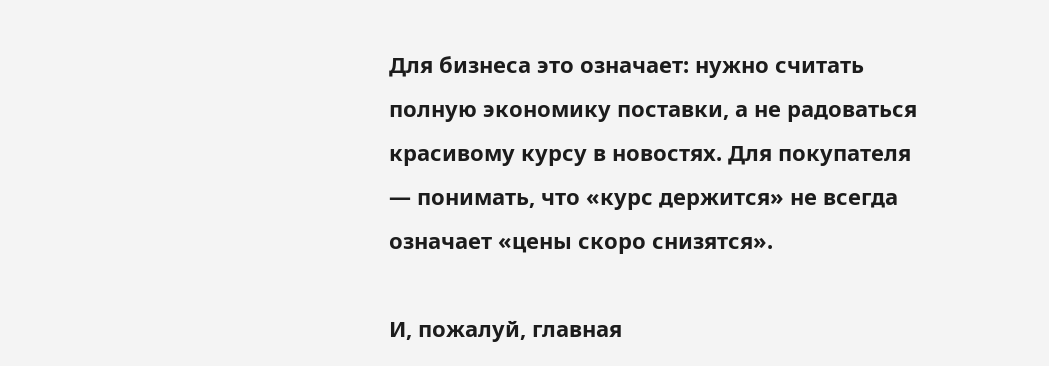Для бизнеса это означает: нужно считать полную экономику поставки, а не радоваться красивому курсу в новостях. Для покупателя — понимать, что «курс держится» не всегда означает «цены скоро снизятся».

И, пожалуй, главная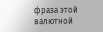фраза этой валютной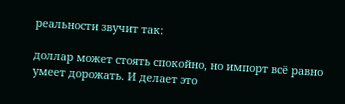реальности звучит так:

доллар может стоять спокойно, но импорт всё равно умеет дорожать. И делает это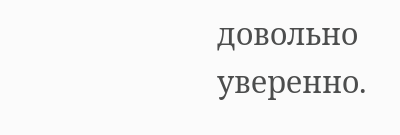довольно уверенно.